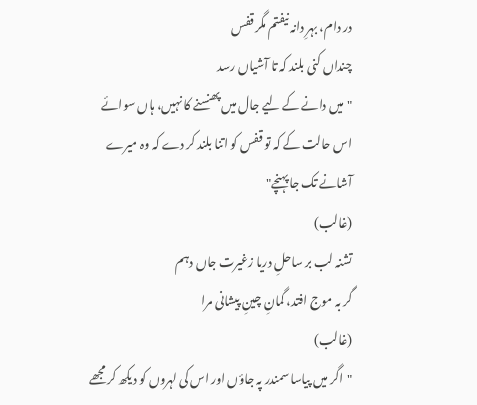در دام، بہرِ دانہ نیفتم مگر قفس
چنداں کنی بلند کہ تا آشیاں رسد
"میں دانے کے لیے جال میں پھنسنے کا نہیں، ہاں سوائے اس حالت کے کہ تو قفس کو اتنا بلند کر دے کہ وہ میرے آشانے تک جا پہنچے"
(غالب)
تشنہ لب بر ساحلِ دریا زغیرت جاں دہم
گر بہ موج افتد، گمانِ چینِ پیشانی مرا
(غالب)
"اگر میں پیاسا سمندر پہ جاؤں اور اس کی لہروں کو دیکھ کر مجھے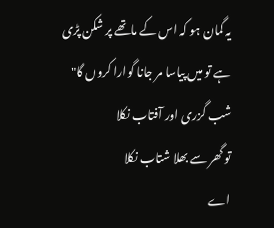یہ گمان ہو کہ اس کے ماتھے پر شکن پڑی ہے تو میں پیاسا مر جانا گوارا کروں گا"
شب گزری اور آفتاب نکلا
تو گھر سے بھلا شتاب نکلا
اے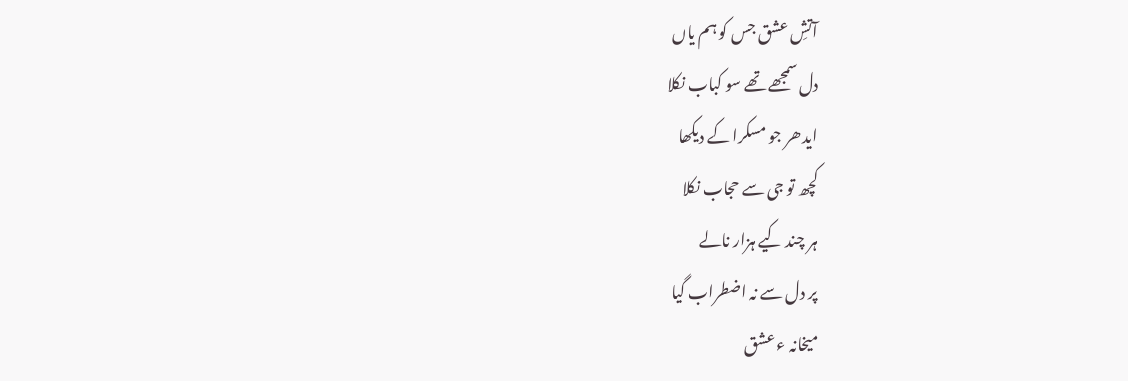آتشِ عشق جس کو ہم یاں
دل سمجھے تھے سو کباب نکلا
ایدھر جو مسکرا کے دیکھا
کچھ تو جی سے حجاب نکلا
ہر چند کیے ہزار نالے
پر دل سے نہ اضطراب گیا
میخانہ ء عشق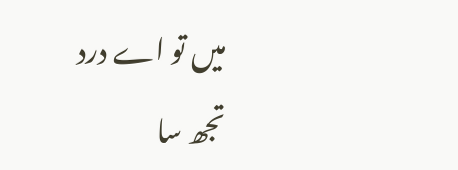میں تو اے درد
تجھ سا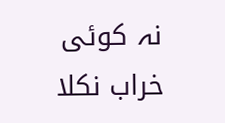نہ کوئی خراب نکلا